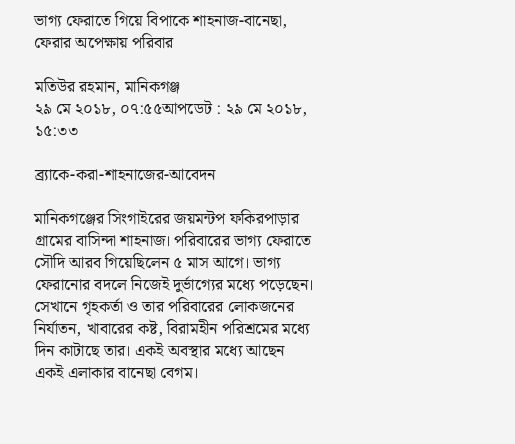ভাগ্য ফেরাতে গিয়ে বিপাকে শাহনাজ-বানেছা, ফেরার অপেক্ষায় পরিবার

মতিউর রহমান, মানিকগঞ্জ
২৯ মে ২০১৮, ০৭:৫৫আপডেট : ২৯ মে ২০১৮, ১৫:৩৩

ব্র্যাকে-করা-শাহনাজের-আবেদন

মানিকগঞ্জের সিংগাইরের জয়মন্টপ ফকিরপাড়ার গ্রামের বাসিন্দা শাহনাজ। পরিবারের ভাগ্য ফেরাতে সৌদি আরব গিয়েছিলেন ৫ মাস আগে। ভাগ্য ফেরানোর বদলে নিজেই দুর্ভাগ্যের মধ্যে পড়েছেন। সেখানে গৃহকর্তা ও তার পরিবারের লোকজনের নির্যাতন, খাবারের কষ্ট, বিরামহীন পরিশ্রমের মধ্যে দিন কাটাছে তার। একই অবস্থার মধ্যে আছেন একই এলাকার বানেছা বেগম।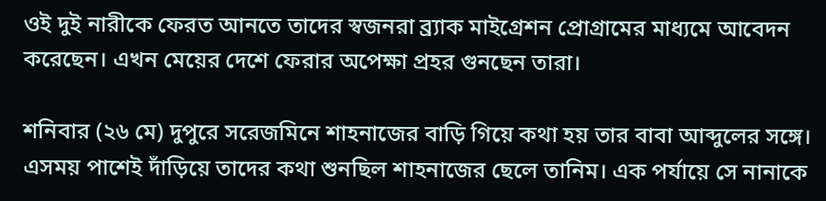ওই দুই নারীকে ফেরত আনতে তাদের স্বজনরা ব্র্যাক মাইগ্রেশন প্রোগ্রামের মাধ্যমে আবেদন করেছেন। এখন মেয়ের দেশে ফেরার অপেক্ষা প্রহর গুনছেন তারা।

শনিবার (২৬ মে) দুপুরে সরেজমিনে শাহনাজের বাড়ি গিয়ে কথা হয় তার বাবা আব্দুলের সঙ্গে। এসময় পাশেই দাঁড়িয়ে তাদের কথা শুনছিল শাহনাজের ছেলে তানিম। এক পর্যায়ে সে নানাকে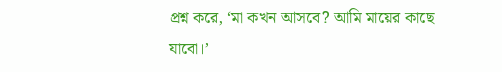প্রশ্ন করে, ‘মা কখন আসবে? আমি মায়ের কাছে যাবো।’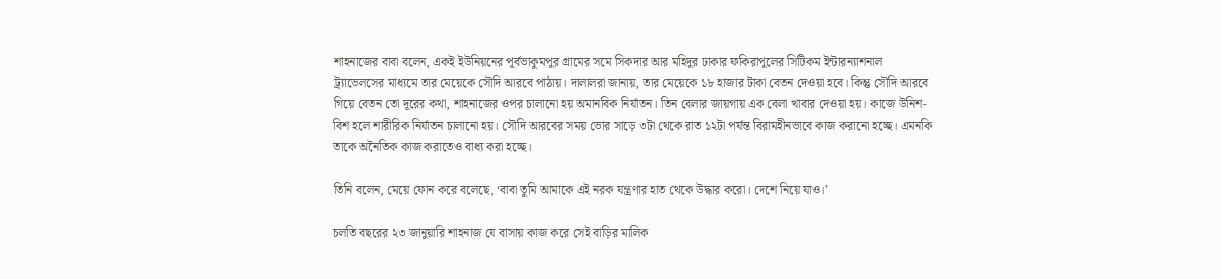শাহনাজের বাবা বলেন, একই ইউনিয়নের পূর্বভাকুমপুর গ্রামের সমে সিকদার আর মহিদুর ঢাকার ফকিরাপুলের সিটিকম ইন্টারন্যাশনাল ট্র্যাভেলসের মাধ্যমে তার মেয়েকে সৌদি আরবে পাঠায়। দালালরা জানায়, তার মেয়েকে ১৮ হাজার টাকা বেতন দেওয়া হবে। কিন্তু সৌদি আরবে গিয়ে বেতন তো দূরের কথা, শাহনাজের ওপর চালানো হয় অমানবিক নির্যাতন। তিন বেলার জায়গায় এক বেলা খাবার দেওয়া হয়। কাজে উনিশ-বিশ হলে শারীরিক নির্যাতন চালানো হয়। সৌদি আরবের সময় ভোর সাড়ে ৩টা থেকে রাত ১২টা পর্যন্ত বিরামহীনভাবে কাজ করানো হচ্ছে। এমনকি তাকে অনৈতিক কাজ করাতেও বাধ্য করা হচ্ছে।

তিনি বলেন, মেয়ে ফোন করে বলেছে, ‘বাবা তুমি আমাকে এই নরক যন্ত্রণার হাত থেকে উদ্ধার করো। দেশে নিয়ে যাও।’

চলতি বছরের ২৩ জানুয়ারি শাহনাজ যে বাসায় কাজ করে সেই বাড়ির মালিক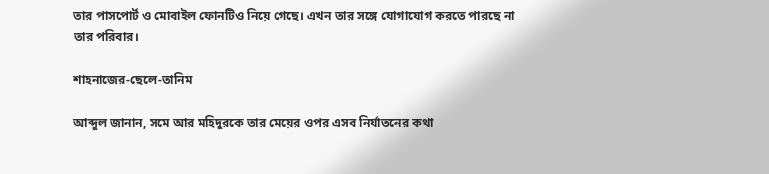তার পাসপোর্ট ও মোবাইল ফোনটিও নিয়ে গেছে। এখন তার সঙ্গে যোগাযোগ করতে পারছে না তার পরিবার।

শাহনাজের-ছেলে-তানিম

আব্দুল জানান, সমে আর মহিদুরকে তার মেয়ের ওপর এসব নির্যাতনের কথা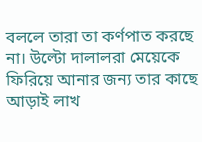বললে তারা তা কর্ণপাত করছে না। উল্টো দালালরা মেয়েকে ফিরিয়ে আনার জন্য তার কাছে আড়াই লাখ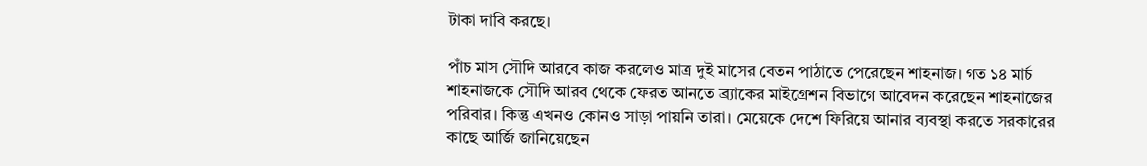টাকা দাবি করছে।

পাঁচ মাস সৌদি আরবে কাজ করলেও মাত্র দুই মাসের বেতন পাঠাতে পেরেছেন শাহনাজ। গত ১৪ মার্চ শাহনাজকে সৌদি আরব থেকে ফেরত আনতে ব্র্যাকের মাইগ্রেশন বিভাগে আবেদন করেছেন শাহনাজের পরিবার। কিন্তু এখনও কোনও সাড়া পায়নি তারা। মেয়েকে দেশে ফিরিয়ে আনার ব্যবস্থা করতে সরকারের কাছে আর্জি জানিয়েছেন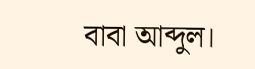বাবা আব্দুল।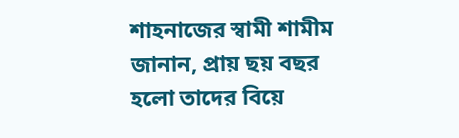শাহনাজের স্বামী শামীম জানান, প্রায় ছয় বছর হলো তাদের বিয়ে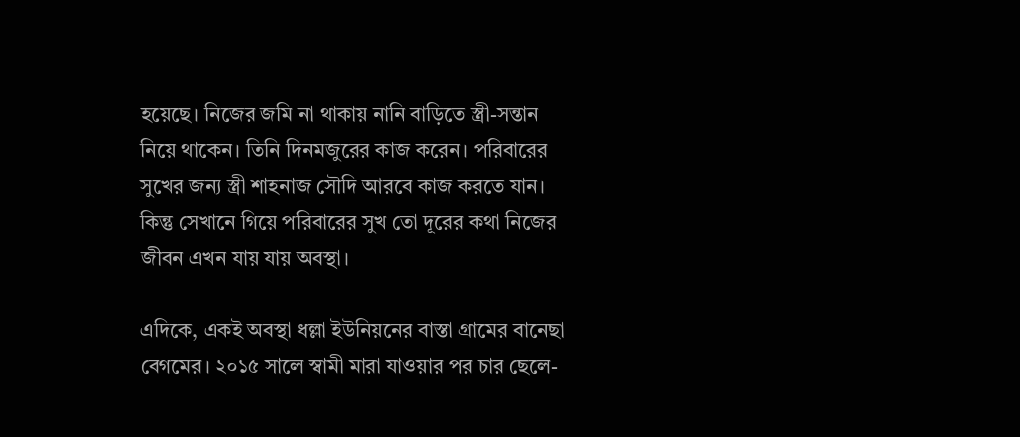হয়েছে। নিজের জমি না থাকায় নানি বাড়িতে স্ত্রী-সন্তান নিয়ে থাকেন। তিনি দিনমজুরের কাজ করেন। পরিবারের সুখের জন্য স্ত্রী শাহনাজ সৌদি আরবে কাজ করতে যান। কিন্তু সেখানে গিয়ে পরিবারের সুখ তো দূরের কথা নিজের জীবন এখন যায় যায় অবস্থা।

এদিকে, একই অবস্থা ধল্লা ইউনিয়নের বাস্তা গ্রামের বানেছা বেগমের। ২০১৫ সালে স্বামী মারা যাওয়ার পর চার ছেলে-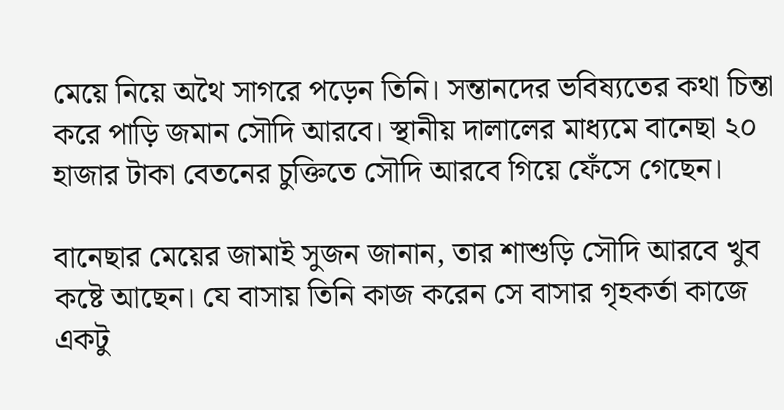মেয়ে নিয়ে অথৈ সাগরে পড়েন তিনি। সন্তানদের ভবিষ্যতের কথা চিন্তা করে পাড়ি জমান সৌদি আরবে। স্থানীয় দালালের মাধ্যমে বানেছা ২০ হাজার টাকা বেতনের চুক্তিতে সৌদি আরবে গিয়ে ফেঁসে গেছেন।

বানেছার মেয়ের জামাই সুজন জানান, তার শাশুড়ি সৌদি আরবে খুব কষ্টে আছেন। যে বাসায় তিনি কাজ করেন সে বাসার গৃহকর্তা কাজে একটু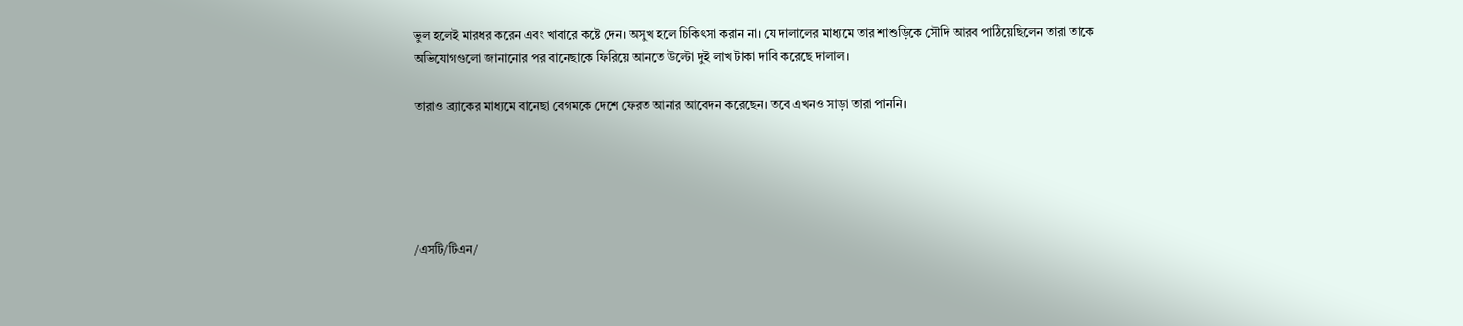ভুল হলেই মারধর করেন এবং খাবারে কষ্টে দেন। অসুখ হলে চিকিৎসা করান না। যে দালালের মাধ্যমে তার শাশুড়িকে সৌদি আরব পাঠিয়েছিলেন তারা তাকে অভিযোগগুলো জানানোর পর বানেছাকে ফিরিয়ে আনতে উল্টো দুই লাখ টাকা দাবি করেছে দালাল।

তারাও ব্র্যাকের মাধ্যমে বানেছা বেগমকে দেশে ফেরত আনার আবেদন করেছেন। তবে এখনও সাড়া তারা পাননি।





/এসটি/টিএন/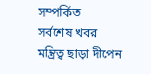সম্পর্কিত
সর্বশেষ খবর
মন্ত্রিত্ব ছাড়া দীপেন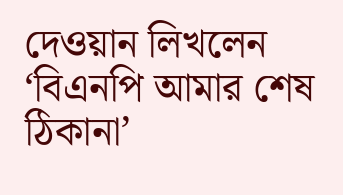দেওয়ান লিখলেন ‘বিএনপি আমার শেষ ঠিকানা’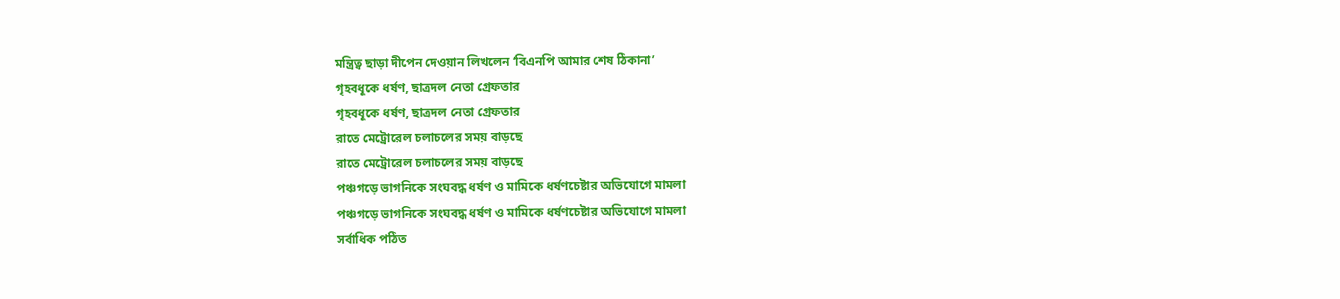মন্ত্রিত্ব ছাড়া দীপেন দেওয়ান লিখলেন ‘বিএনপি আমার শেষ ঠিকানা’
গৃহবধূকে ধর্ষণ, ছাত্রদল নেতা গ্রেফতার
গৃহবধূকে ধর্ষণ, ছাত্রদল নেতা গ্রেফতার
রাতে মেট্রোরেল চলাচলের সময় বাড়ছে
রাতে মেট্রোরেল চলাচলের সময় বাড়ছে
পঞ্চগড়ে ভাগনিকে সংঘবদ্ধ ধর্ষণ ও মামিকে ধর্ষণচেষ্টার অভিযোগে মামলা
পঞ্চগড়ে ভাগনিকে সংঘবদ্ধ ধর্ষণ ও মামিকে ধর্ষণচেষ্টার অভিযোগে মামলা
সর্বাধিক পঠিত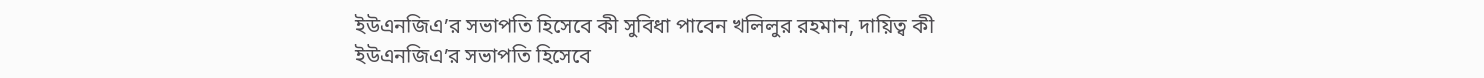ইউএনজিএ’র সভাপতি হিসেবে কী সুবিধা পাবেন খলিলুর রহমান, দায়িত্ব কী
ইউএনজিএ’র সভাপতি হিসেবে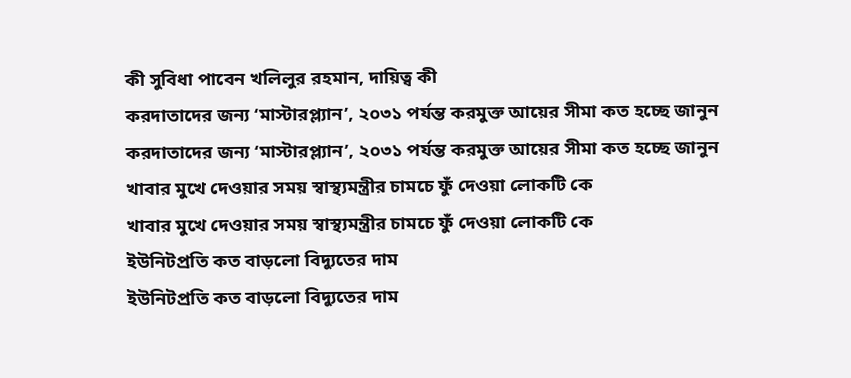কী সুবিধা পাবেন খলিলুর রহমান, দায়িত্ব কী
করদাতাদের জন্য ‘মাস্টারপ্ল্যান’, ২০৩১ পর্যন্ত করমুক্ত আয়ের সীমা কত হচ্ছে জানুন
করদাতাদের জন্য ‘মাস্টারপ্ল্যান’, ২০৩১ পর্যন্ত করমুক্ত আয়ের সীমা কত হচ্ছে জানুন
খাবার মুখে দেওয়ার সময় স্বাস্থ্যমন্ত্রীর চামচে ফুঁ দেওয়া লোকটি কে
খাবার মুখে দেওয়ার সময় স্বাস্থ্যমন্ত্রীর চামচে ফুঁ দেওয়া লোকটি কে
ইউনিটপ্রতি কত বাড়লো বিদ্যুতের দাম
ইউনিটপ্রতি কত বাড়লো বিদ্যুতের দাম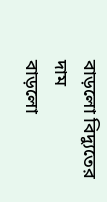বাড়লো বিদ্যুতের দাম
বাড়লো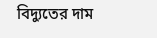বিদ্যুতের দাম